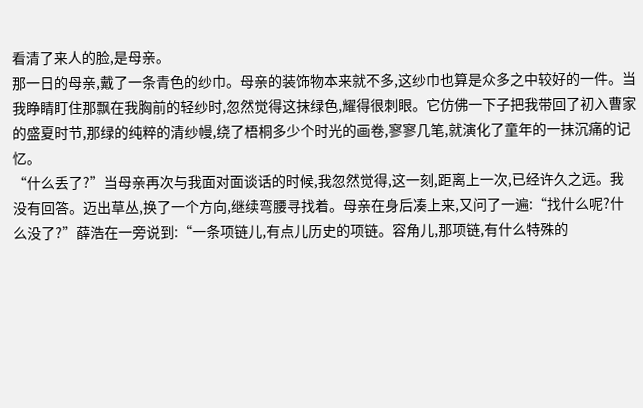看清了来人的脸,是母亲。
那一日的母亲,戴了一条青色的纱巾。母亲的装饰物本来就不多,这纱巾也算是众多之中较好的一件。当我睁睛盯住那飘在我胸前的轻纱时,忽然觉得这抹绿色,耀得很刺眼。它仿佛一下子把我带回了初入曹家的盛夏时节,那绿的纯粹的清纱幔,绕了梧桐多少个时光的画卷,寥寥几笔,就演化了童年的一抹沉痛的记忆。
“什么丢了?”当母亲再次与我面对面谈话的时候,我忽然觉得,这一刻,距离上一次,已经许久之远。我没有回答。迈出草丛,换了一个方向,继续弯腰寻找着。母亲在身后凑上来,又问了一遍:“找什么呢?什么没了?”薛浩在一旁说到:“一条项链儿,有点儿历史的项链。容角儿,那项链,有什么特殊的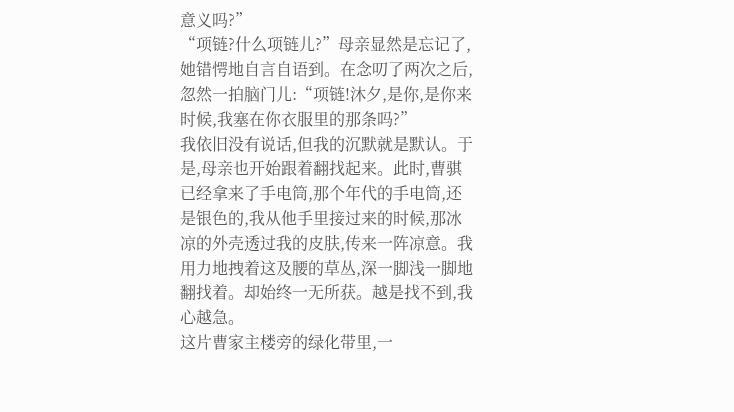意义吗?”
“项链?什么项链儿?”母亲显然是忘记了,她错愕地自言自语到。在念叨了两次之后,忽然一拍脑门儿:“项链!沐夕,是你,是你来时候,我塞在你衣服里的那条吗?”
我依旧没有说话,但我的沉默就是默认。于是,母亲也开始跟着翻找起来。此时,曹骐已经拿来了手电筒,那个年代的手电筒,还是银色的,我从他手里接过来的时候,那冰凉的外壳透过我的皮肤,传来一阵凉意。我用力地拽着这及腰的草丛,深一脚浅一脚地翻找着。却始终一无所获。越是找不到,我心越急。
这片曹家主楼旁的绿化带里,一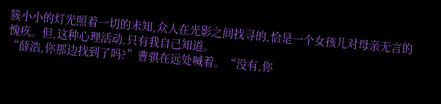簇小小的灯光照着一切的未知,众人在光影之间找寻的,恰是一个女孩儿对母亲无言的愧疚。但,这种心理活动,只有我自己知道。
“薛浩,你那边找到了吗?”曹骐在远处喊着。“没有,你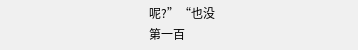呢?”“也没
第一百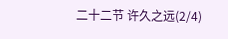二十二节 许久之远(2/4)